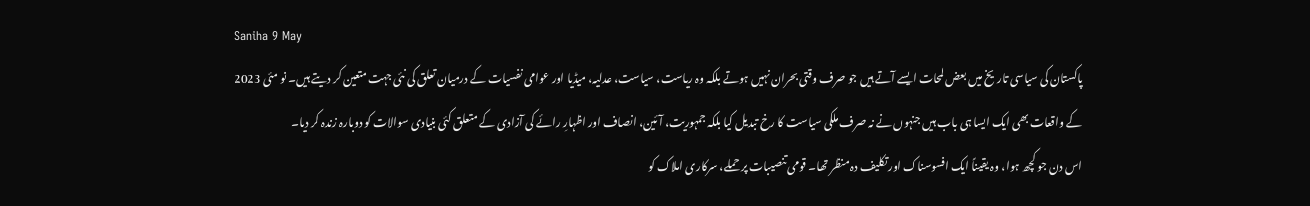Saniha 9 May
پاکستان کی سیاسی تاریخ میں بعض لمحات ایسے آتے ہیں جو صرف وقتی بحران نہیں ہوتے بلکہ وہ ریاست، سیاست، عدلیہ، میڈیا اور عوامی نفسیات کے درمیان تعلق کی نئی جہت متعین کر دیتے ہیں۔ نو مئی 2023 کے واقعات بھی ایک ایسا ہی باب ہیں جنہوں نے نہ صرف ملکی سیاست کا رخ تبدیل کیا بلکہ جمہوریت، آئین، انصاف اور اظہارِ رائے کی آزادی کے متعلق کئی بنیادی سوالات کو دوبارہ زندہ کر دیا۔
اس دن جو کچھ ہوا، وہ یقیناً ایک افسوسناک اور تکلیف دہ منظر تھا۔ قومی تنصیبات پر حملے، سرکاری املاک کو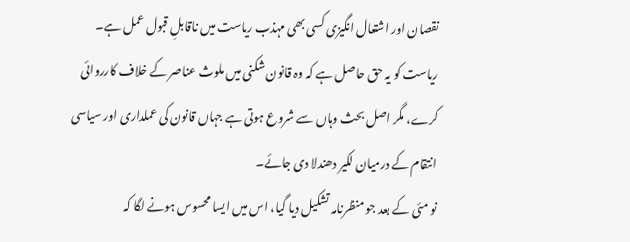نقصان اور اشتعال انگیزی کسی بھی مہذب ریاست میں ناقابلِ قبول عمل ہے۔ ریاست کو یہ حق حاصل ہے کہ وہ قانون شکنی میں ملوث عناصر کے خلاف کارروائی کرے، مگر اصل بحث وہاں سے شروع ہوتی ہے جہاں قانون کی عملداری اور سیاسی انتقام کے درمیان لکیر دھندلا دی جائے۔
نو مئی کے بعد جو منظرنامہ تشکیل دیا گیا، اس میں ایسا محسوس ہونے لگا کہ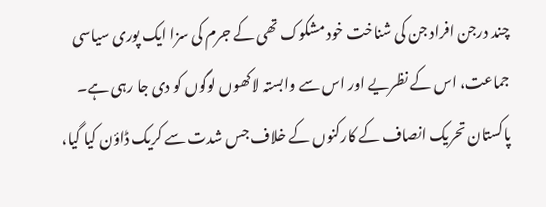چند درجن افراد جن کی شناخت خود مشکوک تھی کے جرم کی سزا ایک پوری سیاسی جماعت، اس کے نظریے اور اس سے وابستہ لاکھوں لوگوں کو دی جا رہی ہے۔ پاکستان تحریک انصاف کے کارکنوں کے خلاف جس شدت سے کریک ڈاؤن کیا گیا،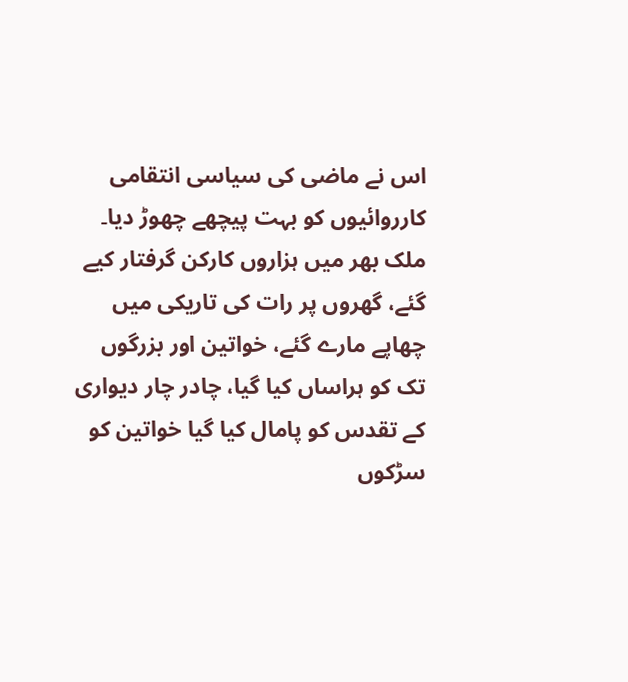اس نے ماضی کی سیاسی انتقامی کارروائیوں کو بہت پیچھے چھوڑ دیا۔
ملک بھر میں ہزاروں کارکن گرفتار کیے گئے، گھروں پر رات کی تاریکی میں چھاپے مارے گئے، خواتین اور بزرگوں تک کو ہراساں کیا گیا، چادر چار دیواری کے تقدس کو پامال کیا گیا خواتین کو سڑکوں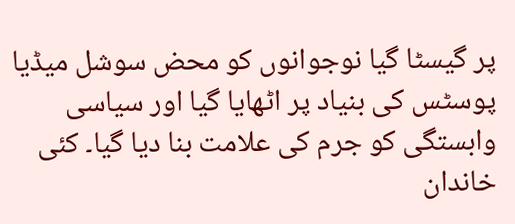پر گیسٹا گیا نوجوانوں کو محض سوشل میڈیا پوسٹس کی بنیاد پر اٹھایا گیا اور سیاسی وابستگی کو جرم کی علامت بنا دیا گیا۔ کئی خاندان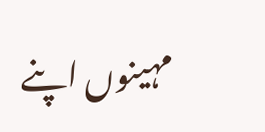مہینوں اپنے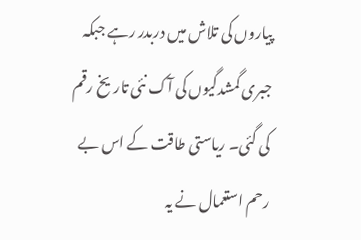پیاروں کی تلاش میں دربدر رہے جبکہ جبری گمشدگیوں کی آک نئی تاریخ رقم کی گئی۔ ریاستی طاقت کے اس بے رحم استعمال نے یہ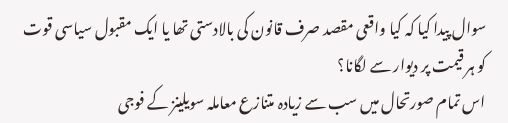سوال پیدا کیا کہ کیا واقعی مقصد صرف قانون کی بالادستی تھا یا ایک مقبول سیاسی قوت کو ہر قیمت پر دیوار سے لگانا؟
اس تمام صورتحال میں سب سے زیادہ متنازع معاملہ سویلینز کے فوجی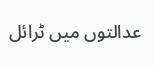عدالتوں میں ٹرائل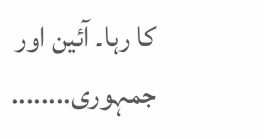کا رہا۔ آئین اور جمہوری........